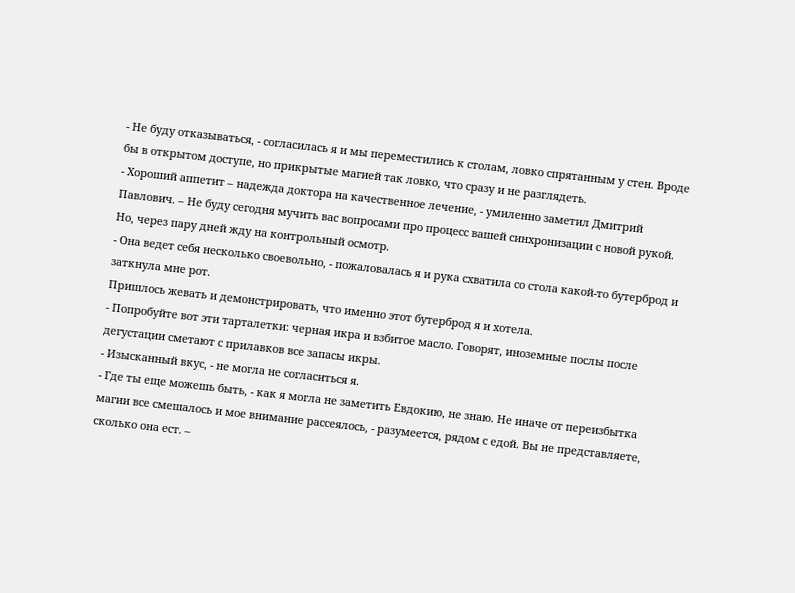- Не буду отказываться, - согласилась я и мы переместились к столам, ловко спрятанным у стен. Вроде бы в открытом доступе, но прикрытые магией так ловко, что сразу и не разглядеть.
- Хороший аппетит – надежда доктора на качественное лечение, - умиленно заметил Дмитрий Павлович. – Не буду сегодня мучить вас вопросами про процесс вашей синхронизации с новой рукой. Но, через пару дней жду на контрольный осмотр.
- Она ведет себя несколько своевольно, - пожаловалась я и рука схватила со стола какой-то бутерброд и заткнула мне рот.
Пришлось жевать и демонстрировать, что именно этот бутерброд я и хотела.
- Попробуйте вот эти тарталетки: черная икра и взбитое масло. Говорят, иноземные послы после дегустации сметают с прилавков все запасы икры.
- Изысканный вкус, - не могла не согласиться я.
- Где ты еще можешь быть, - как я могла не заметить Евдокию, не знаю. Не иначе от переизбытка магии все смешалось и мое внимание рассеялось, - разумеется, рядом с едой. Вы не представляете, сколько она ест. –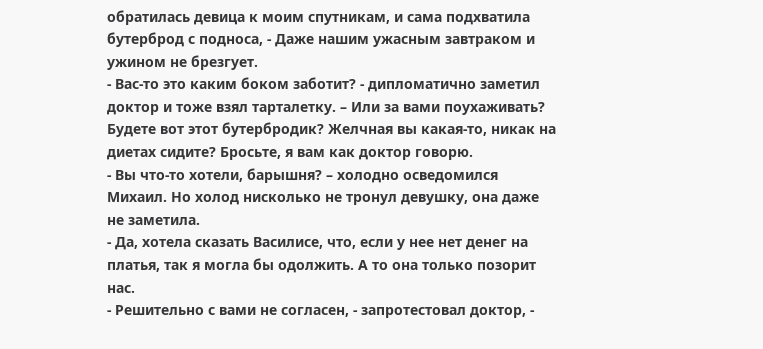обратилась девица к моим спутникам, и сама подхватила бутерброд с подноса, - Даже нашим ужасным завтраком и ужином не брезгует.
- Вас-то это каким боком заботит? - дипломатично заметил доктор и тоже взял тарталетку. – Или за вами поухаживать? Будете вот этот бутербродик? Желчная вы какая-то, никак на диетах сидите? Бросьте, я вам как доктор говорю.
- Вы что-то хотели, барышня? – холодно осведомился Михаил. Но холод нисколько не тронул девушку, она даже не заметила.
- Да, хотела сказать Василисе, что, если у нее нет денег на платья, так я могла бы одолжить. А то она только позорит нас.
- Решительно с вами не согласен, - запротестовал доктор, -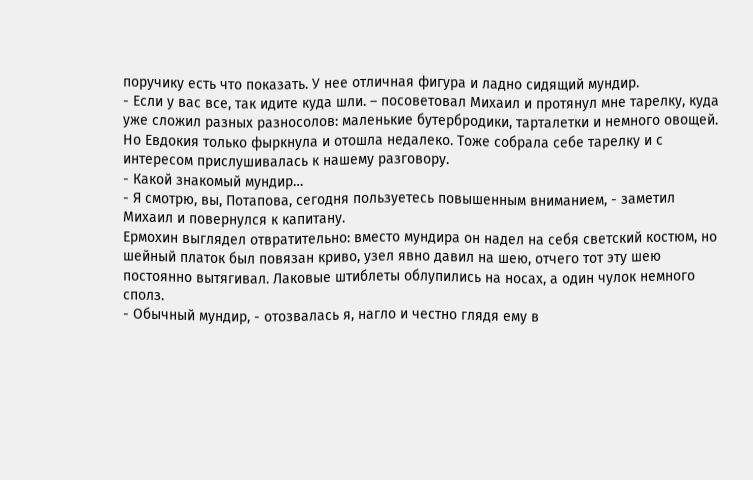поручику есть что показать. У нее отличная фигура и ладно сидящий мундир.
- Если у вас все, так идите куда шли. – посоветовал Михаил и протянул мне тарелку, куда уже сложил разных разносолов: маленькие бутербродики, тарталетки и немного овощей.
Но Евдокия только фыркнула и отошла недалеко. Тоже собрала себе тарелку и с интересом прислушивалась к нашему разговору.
- Какой знакомый мундир…
- Я смотрю, вы, Потапова, сегодня пользуетесь повышенным вниманием, - заметил Михаил и повернулся к капитану.
Ермохин выглядел отвратительно: вместо мундира он надел на себя светский костюм, но шейный платок был повязан криво, узел явно давил на шею, отчего тот эту шею постоянно вытягивал. Лаковые штиблеты облупились на носах, а один чулок немного сполз.
- Обычный мундир, - отозвалась я, нагло и честно глядя ему в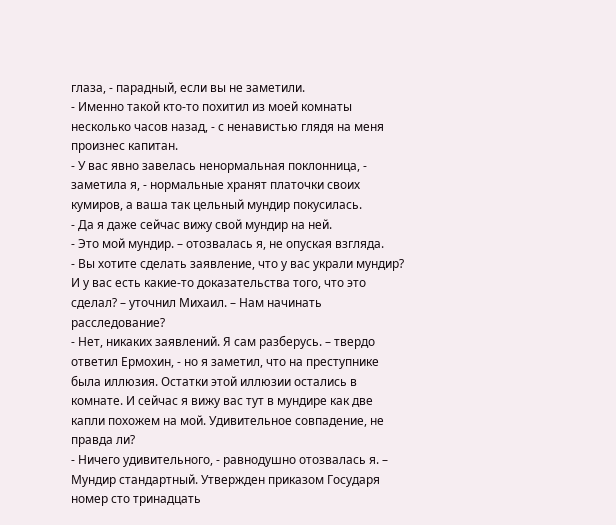глаза, - парадный, если вы не заметили.
- Именно такой кто-то похитил из моей комнаты несколько часов назад, - с ненавистью глядя на меня произнес капитан.
- У вас явно завелась ненормальная поклонница, - заметила я, - нормальные хранят платочки своих кумиров, а ваша так цельный мундир покусилась.
- Да я даже сейчас вижу свой мундир на ней.
- Это мой мундир. – отозвалась я, не опуская взгляда.
- Вы хотите сделать заявление, что у вас украли мундир? И у вас есть какие-то доказательства того, что это сделал? – уточнил Михаил. – Нам начинать расследование?
- Нет, никаких заявлений. Я сам разберусь. – твердо ответил Ермохин, - но я заметил, что на преступнике была иллюзия. Остатки этой иллюзии остались в комнате. И сейчас я вижу вас тут в мундире как две капли похожем на мой. Удивительное совпадение, не правда ли?
- Ничего удивительного, - равнодушно отозвалась я. – Мундир стандартный. Утвержден приказом Государя номер сто тринадцать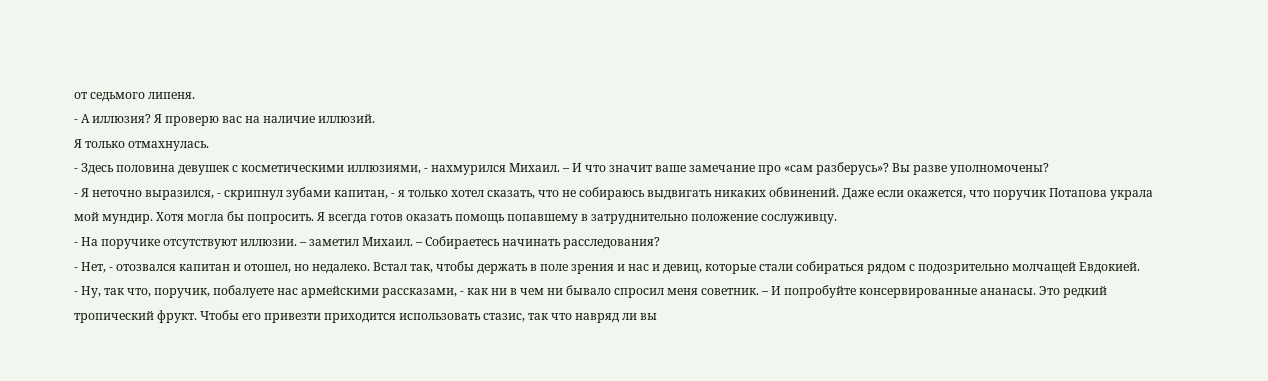от седьмого липеня.
- А иллюзия? Я проверю вас на наличие иллюзий.
Я только отмахнулась.
- Здесь половина девушек с косметическими иллюзиями, - нахмурился Михаил. – И что значит ваше замечание про «сам разберусь»? Вы разве уполномочены?
- Я неточно выразился, - скрипнул зубами капитан, - я только хотел сказать, что не собираюсь выдвигать никаких обвинений. Даже если окажется, что поручик Потапова украла мой мундир. Хотя могла бы попросить. Я всегда готов оказать помощь попавшему в затруднительно положение сослуживцу.
- На поручике отсутствуют иллюзии. – заметил Михаил. – Собираетесь начинать расследования?
- Нет, - отозвался капитан и отошел, но недалеко. Встал так, чтобы держать в поле зрения и нас и девиц, которые стали собираться рядом с подозрительно молчащей Евдокией.
- Ну, так что, поручик, побалуете нас армейскими рассказами, - как ни в чем ни бывало спросил меня советник. – И попробуйте консервированные ананасы. Это редкий тропический фрукт. Чтобы его привезти приходится использовать стазис, так что навряд ли вы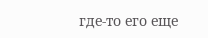где-то его еще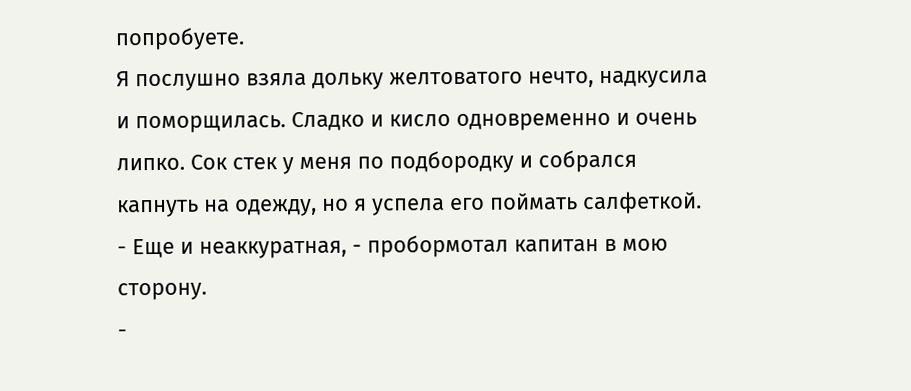попробуете.
Я послушно взяла дольку желтоватого нечто, надкусила и поморщилась. Сладко и кисло одновременно и очень липко. Сок стек у меня по подбородку и собрался капнуть на одежду, но я успела его поймать салфеткой.
- Еще и неаккуратная, - пробормотал капитан в мою сторону.
-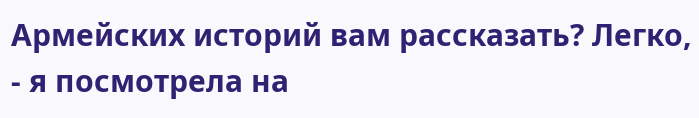Армейских историй вам рассказать? Легко, - я посмотрела на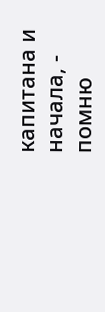капитана и начала, - помню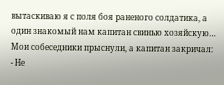вытаскиваю я с поля боя раненого солдатика, а один знакомый нам капитан свинью хозяйскую…
Мои собеседники прыснули, а капитан закричал:
- Не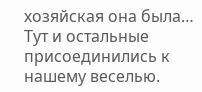хозяйская она была…
Тут и остальные присоединились к нашему веселью.